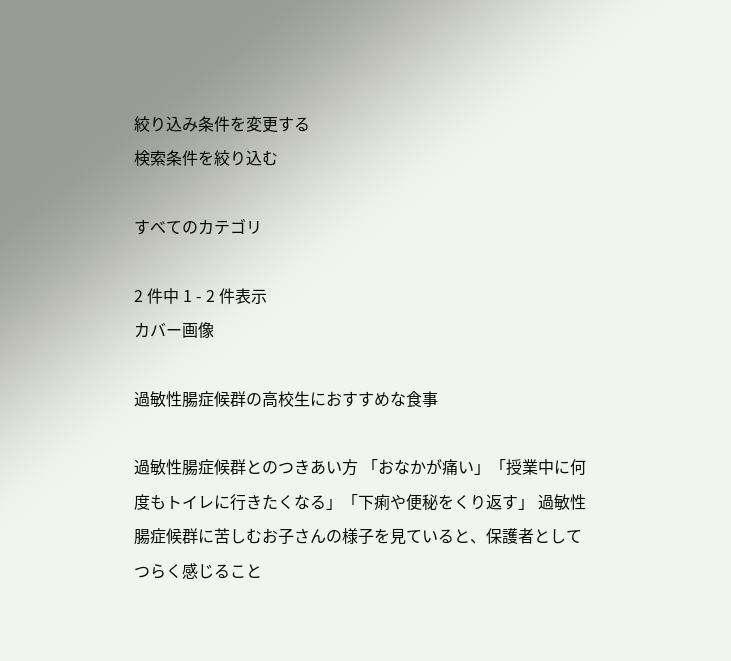絞り込み条件を変更する
検索条件を絞り込む

すべてのカテゴリ

2 件中 1 - 2 件表示
カバー画像

過敏性腸症候群の高校生におすすめな食事

過敏性腸症候群とのつきあい方 「おなかが痛い」「授業中に何度もトイレに行きたくなる」「下痢や便秘をくり返す」 過敏性腸症候群に苦しむお子さんの様子を見ていると、保護者としてつらく感じること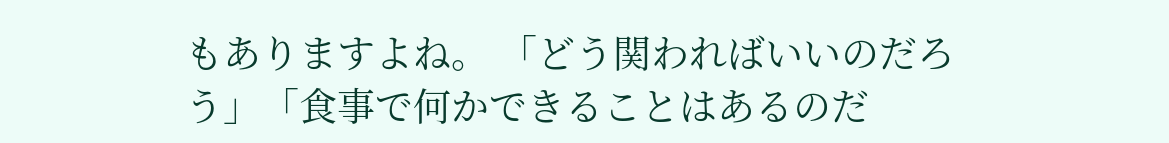もありますよね。 「どう関わればいいのだろう」「食事で何かできることはあるのだ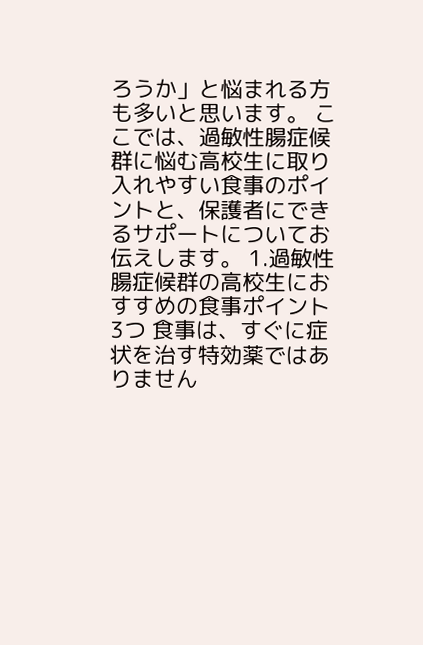ろうか」と悩まれる方も多いと思います。 ここでは、過敏性腸症候群に悩む高校生に取り入れやすい食事のポイントと、保護者にできるサポートについてお伝えします。 1.過敏性腸症候群の高校生におすすめの食事ポイント3つ 食事は、すぐに症状を治す特効薬ではありません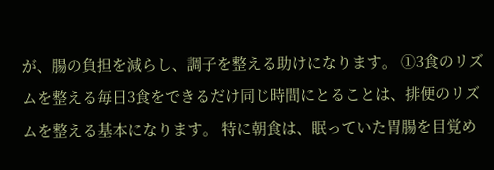が、腸の負担を減らし、調子を整える助けになります。 ➀3食のリズムを整える毎日3食をできるだけ同じ時間にとることは、排便のリズムを整える基本になります。 特に朝食は、眠っていた胃腸を目覚め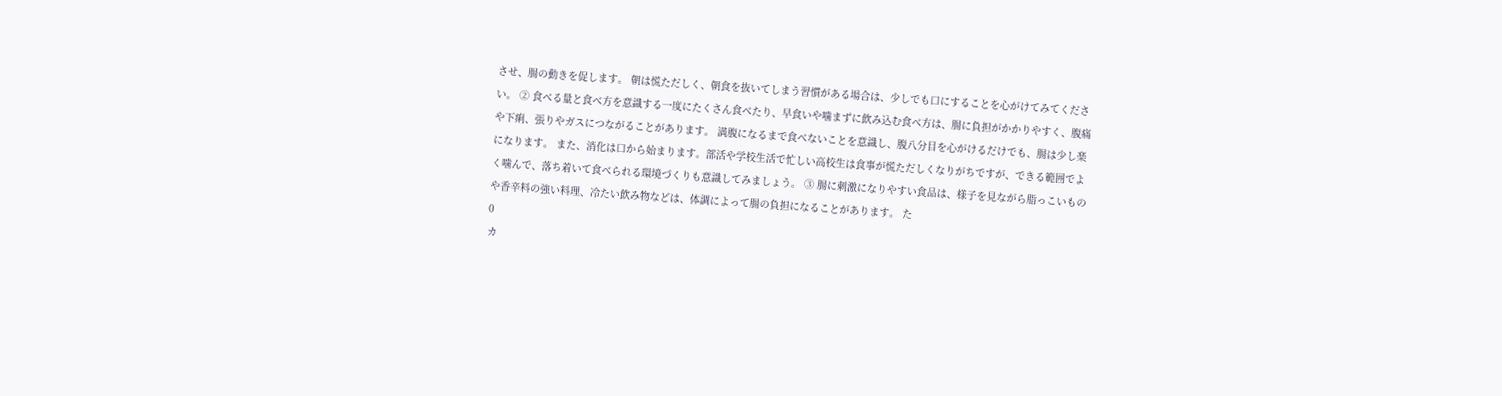させ、腸の動きを促します。 朝は慌ただしく、朝食を抜いてしまう習慣がある場合は、少しでも口にすることを心がけてみてください。 ② 食べる量と食べ方を意識する一度にたくさん食べたり、早食いや噛まずに飲み込む食べ方は、腸に負担がかかりやすく、腹痛や下痢、張りやガスにつながることがあります。 満腹になるまで食べないことを意識し、腹八分目を心がけるだけでも、腸は少し楽になります。 また、消化は口から始まります。部活や学校生活で忙しい高校生は食事が慌ただしくなりがちですが、できる範囲でよく噛んで、落ち着いて食べられる環境づくりも意識してみましょう。 ③ 腸に刺激になりやすい食品は、様子を見ながら脂っこいものや香辛料の強い料理、冷たい飲み物などは、体調によって腸の負担になることがあります。 た
0
カ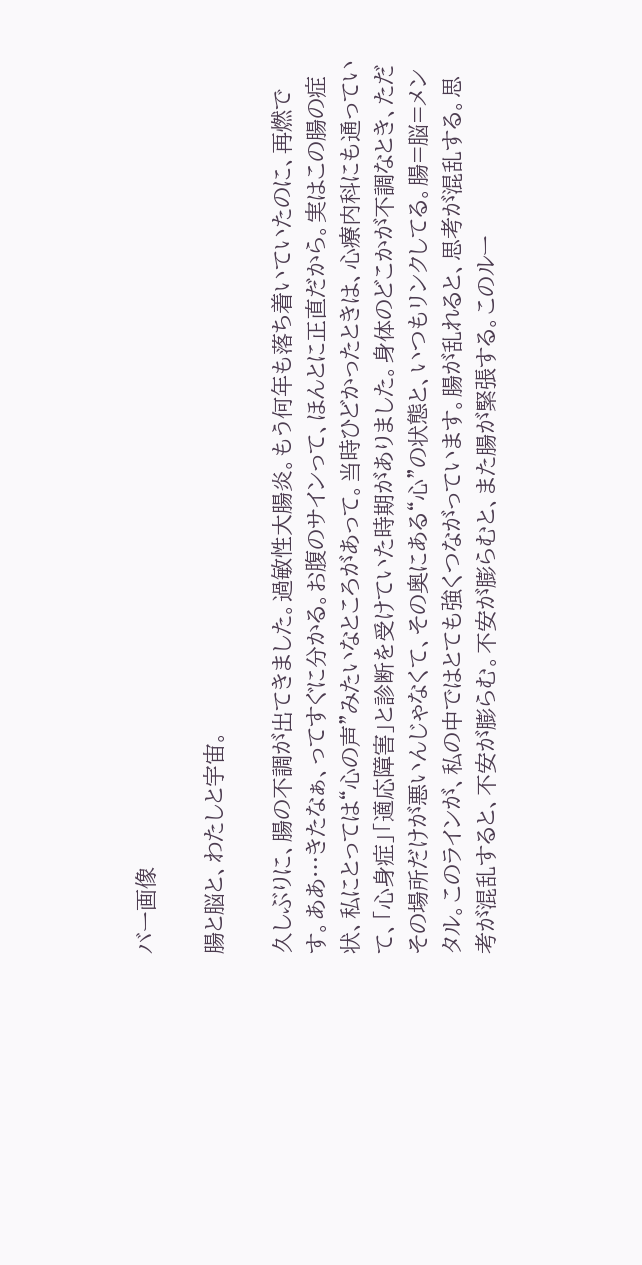バー画像

腸と脳と、わたしと宇宙。

久しぶりに、腸の不調が出てきました。過敏性大腸炎。もう何年も落ち着いていたのに、再燃です。ああ…きたなぁ、ってすぐに分かる。お腹のサインって、ほんとに正直だから。実はこの腸の症状、私にとっては“心の声”みたいなところがあって。当時ひどかったときは、心療内科にも通っていて、「心身症」「適応障害」と診断を受けていた時期がありました。身体のどこかが不調なとき、ただその場所だけが悪いんじゃなくて、その奥にある“心”の状態と、いつもリンクしてる。腸=脳=メンタル。このラインが、私の中ではとても強くつながっています。腸が乱れると、思考が混乱する。思考が混乱すると、不安が膨らむ。不安が膨らむと、また腸が緊張する。このルー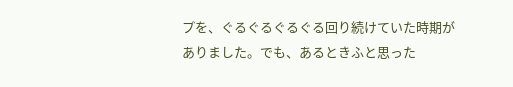プを、ぐるぐるぐるぐる回り続けていた時期がありました。でも、あるときふと思った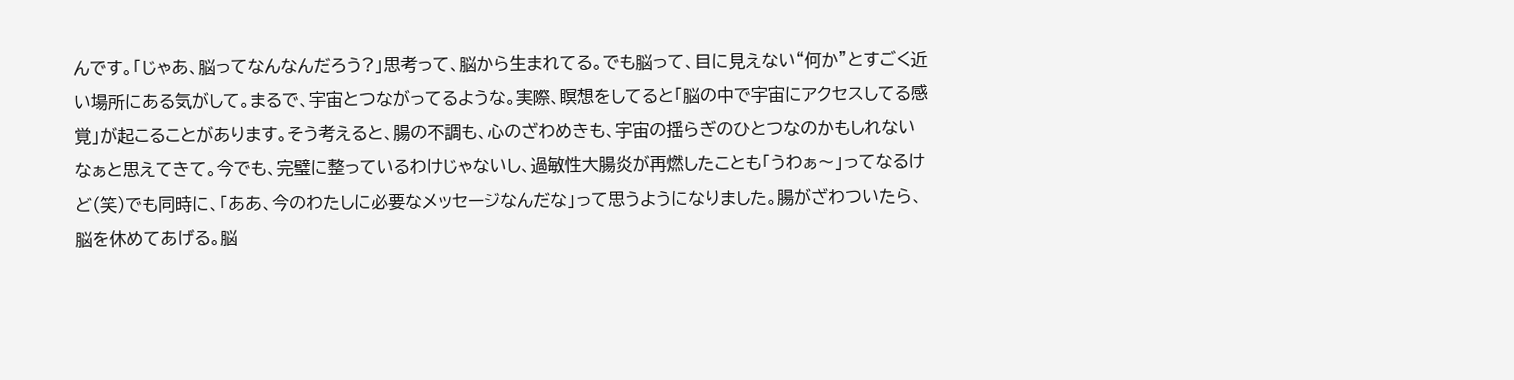んです。「じゃあ、脳ってなんなんだろう?」思考って、脳から生まれてる。でも脳って、目に見えない“何か”とすごく近い場所にある気がして。まるで、宇宙とつながってるような。実際、瞑想をしてると「脳の中で宇宙にアクセスしてる感覚」が起こることがあります。そう考えると、腸の不調も、心のざわめきも、宇宙の揺らぎのひとつなのかもしれないなぁと思えてきて。今でも、完璧に整っているわけじゃないし、過敏性大腸炎が再燃したことも「うわぁ〜」ってなるけど(笑)でも同時に、「ああ、今のわたしに必要なメッセージなんだな」って思うようになりました。腸がざわついたら、脳を休めてあげる。脳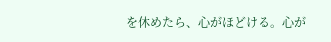を休めたら、心がほどける。心が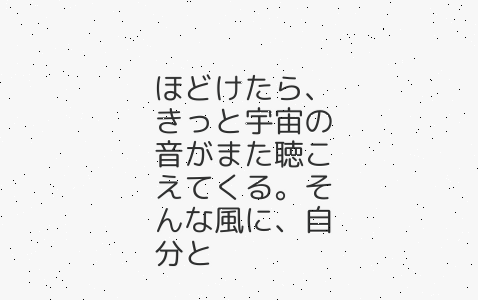ほどけたら、きっと宇宙の音がまた聴こえてくる。そんな風に、自分と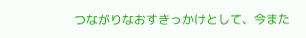つながりなおすきっかけとして、今また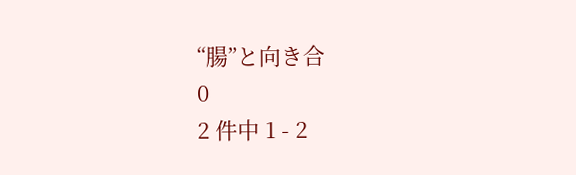“腸”と向き合
0
2 件中 1 - 2